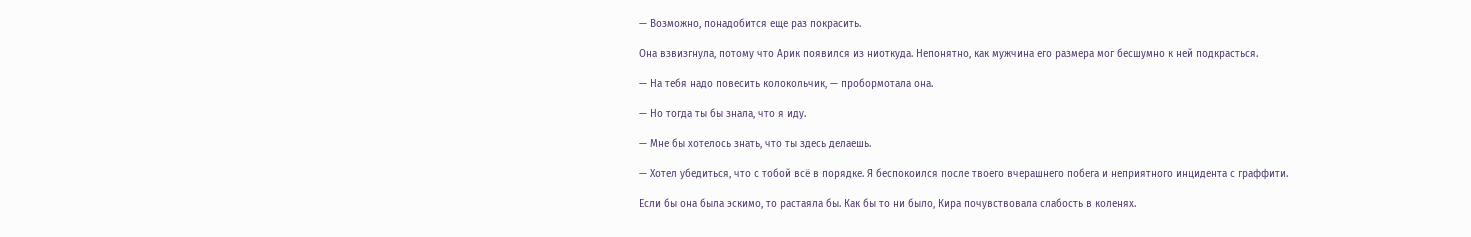— Возможно, понадобится еще раз покрасить.

Она взвизгнула, потому что Арик появился из ниоткуда. Непонятно, как мужчина его размера мог бесшумно к ней подкрасться.

— На тебя надо повесить колокольчик, — пробормотала она.

— Но тогда ты бы знала, что я иду.

— Мне бы хотелось знать, что ты здесь делаешь.

— Хотел убедиться, что с тобой всё в порядке. Я беспокоился после твоего вчерашнего побега и неприятного инцидента с граффити.

Если бы она была эскимо, то растаяла бы. Как бы то ни было, Кира почувствовала слабость в коленях.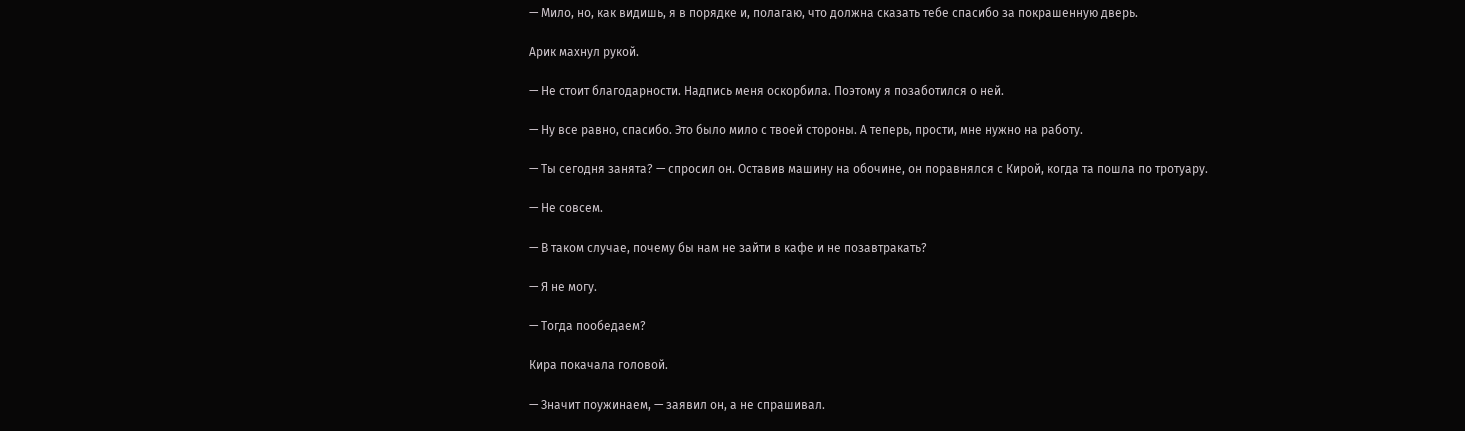— Мило, но, как видишь, я в порядке и, полагаю, что должна сказать тебе спасибо за покрашенную дверь.

Арик махнул рукой.

— Не стоит благодарности. Надпись меня оскорбила. Поэтому я позаботился о ней.

— Ну все равно, спасибо. Это было мило с твоей стороны. А теперь, прости, мне нужно на работу.

— Ты сегодня занята? — спросил он. Оставив машину на обочине, он поравнялся с Кирой, когда та пошла по тротуару.

— Не совсем.

— В таком случае, почему бы нам не зайти в кафе и не позавтракать?

— Я не могу.

— Тогда пообедаем?

Кира покачала головой.

— Значит поужинаем, — заявил он, а не спрашивал.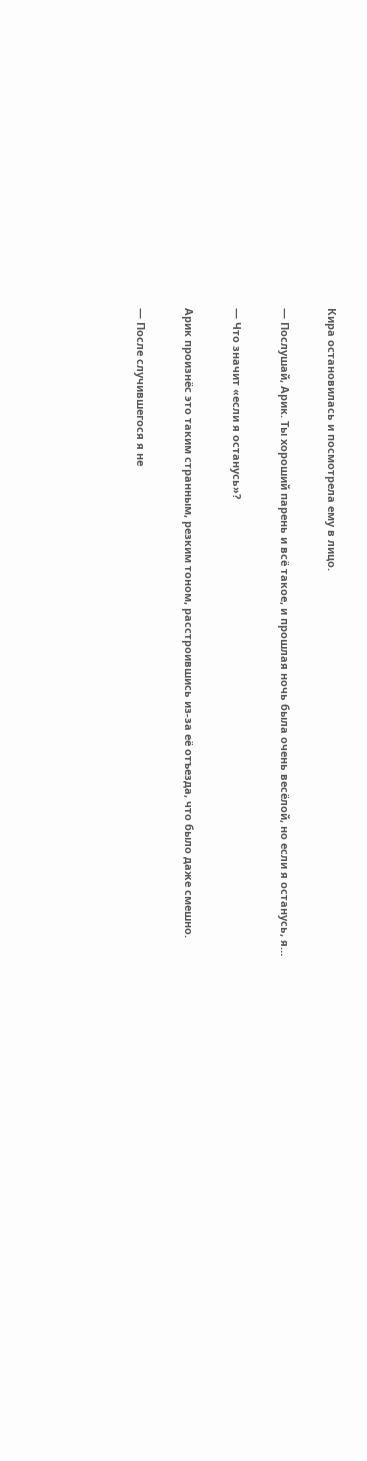Кира остановилась и посмотрела ему в лицо.

— Послушай, Арик. Ты хороший парень и всё такое, и прошлая ночь была очень весёлой, но если я останусь, я…

— Что значит «если я останусь»?

Арик произнёс это таким странным, резким тоном, расстроившись из-за её отъезда, что было даже смешно.

— После случившегося я не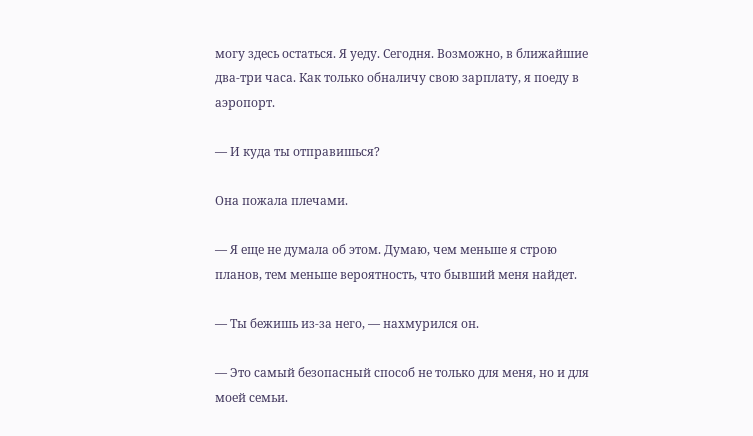могу здесь остаться. Я уеду. Сегодня. Возможно, в ближайшие два-три часа. Как только обналичу свою зарплату, я поеду в аэропорт.

— И куда ты отправишься?

Она пожала плечами.

— Я еще не думала об этом. Думаю, чем меньше я строю планов, тем меньше вероятность, что бывший меня найдет.

— Ты бежишь из-за него, — нахмурился он.

— Это самый безопасный способ не только для меня, но и для моей семьи.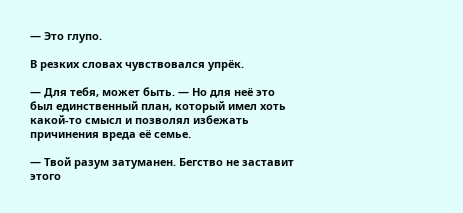— Это глупо.

В резких словах чувствовался упрёк.

— Для тебя, может быть. — Но для неё это был единственный план, который имел хоть какой-то смысл и позволял избежать причинения вреда её семье.

— Твой разум затуманен. Бегство не заставит этого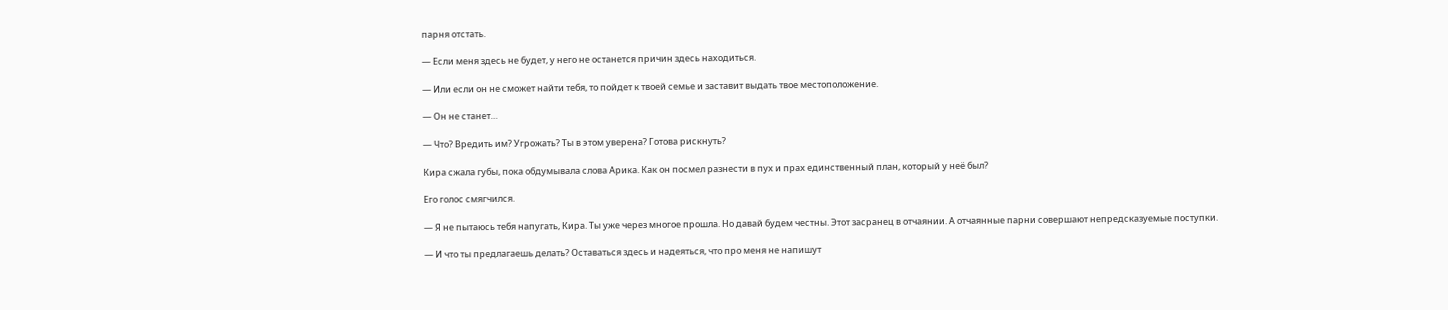парня отстать.

— Если меня здесь не будет, у него не останется причин здесь находиться.

— Или если он не сможет найти тебя, то пойдет к твоей семье и заставит выдать твое местоположение.

— Он не станет…

— Что? Вредить им? Угрожать? Ты в этом уверена? Готова рискнуть?

Кира сжала губы, пока обдумывала слова Арика. Как он посмел разнести в пух и прах единственный план, который у неё был?

Его голос смягчился.

— Я не пытаюсь тебя напугать, Кира. Ты уже через многое прошла. Но давай будем честны. Этот засранец в отчаянии. А отчаянные парни совершают непредсказуемые поступки.

— И что ты предлагаешь делать? Оставаться здесь и надеяться, что про меня не напишут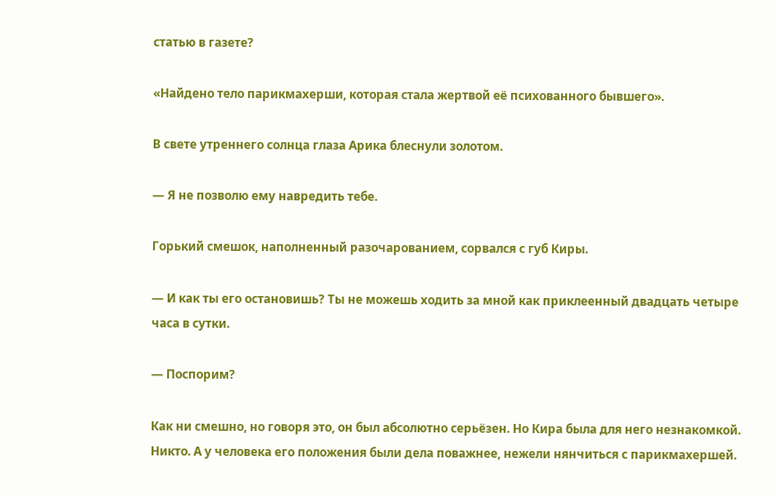статью в газете?

«Найдено тело парикмахерши, которая стала жертвой её психованного бывшего».

В свете утреннего солнца глаза Арика блеснули золотом.

— Я не позволю ему навредить тебе.

Горький смешок, наполненный разочарованием, сорвался с губ Киры.

— И как ты его остановишь? Ты не можешь ходить за мной как приклеенный двадцать четыре часа в сутки.

— Поспорим?

Как ни смешно, но говоря это, он был абсолютно серьёзен. Но Кира была для него незнакомкой. Никто. А у человека его положения были дела поважнее, нежели нянчиться с парикмахершей.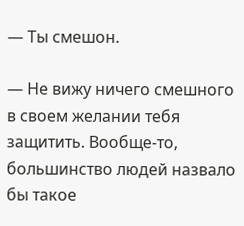— Ты смешон.

— Не вижу ничего смешного в своем желании тебя защитить. Вообще-то, большинство людей назвало бы такое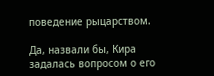поведение рыцарством.

Да, назвали бы, Кира задалась вопросом о его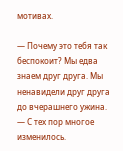мотивах.

— Почему это тебя так беспокоит? Мы едва знаем друг друга. Мы ненавидели друг друга до вчерашнего ужина. — С тех пор многое изменилось.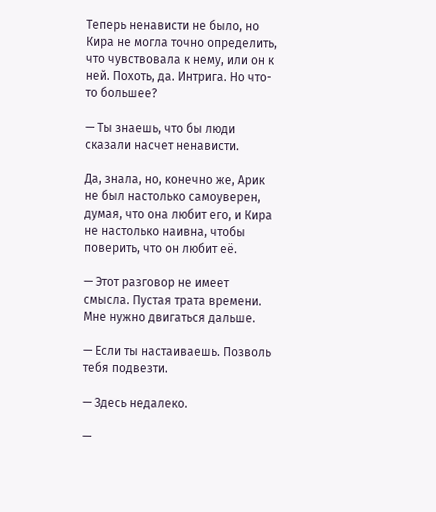Теперь ненависти не было, но Кира не могла точно определить, что чувствовала к нему, или он к ней. Похоть, да. Интрига. Но что-то большее?

— Ты знаешь, что бы люди сказали насчет ненависти.

Да, знала, но, конечно же, Арик не был настолько самоуверен, думая, что она любит его, и Кира не настолько наивна, чтобы поверить, что он любит её.

— Этот разговор не имеет смысла. Пустая трата времени. Мне нужно двигаться дальше.

— Если ты настаиваешь. Позволь тебя подвезти.

— Здесь недалеко.

—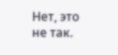Нет, это не так.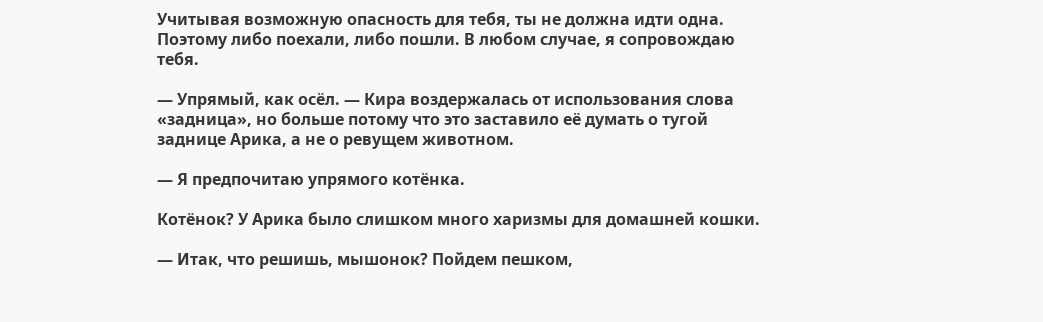Учитывая возможную опасность для тебя, ты не должна идти одна. Поэтому либо поехали, либо пошли. В любом случае, я сопровождаю тебя.

— Упрямый, как осёл. — Кира воздержалась от использования слова «задница», но больше потому что это заставило её думать о тугой заднице Арика, а не о ревущем животном.

— Я предпочитаю упрямого котёнка.

Котёнок? У Арика было слишком много харизмы для домашней кошки.

— Итак, что решишь, мышонок? Пойдем пешком,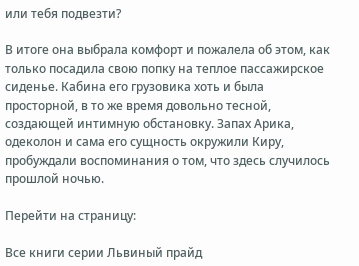или тебя подвезти?

В итоге она выбрала комфорт и пожалела об этом, как только посадила свою попку на теплое пассажирское сиденье. Кабина его грузовика хоть и была просторной, в то же время довольно тесной, создающей интимную обстановку. Запах Арика, одеколон и сама его сущность окружили Киру, пробуждали воспоминания о том, что здесь случилось прошлой ночью.

Перейти на страницу:

Все книги серии Львиный прайд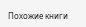Похожие книги